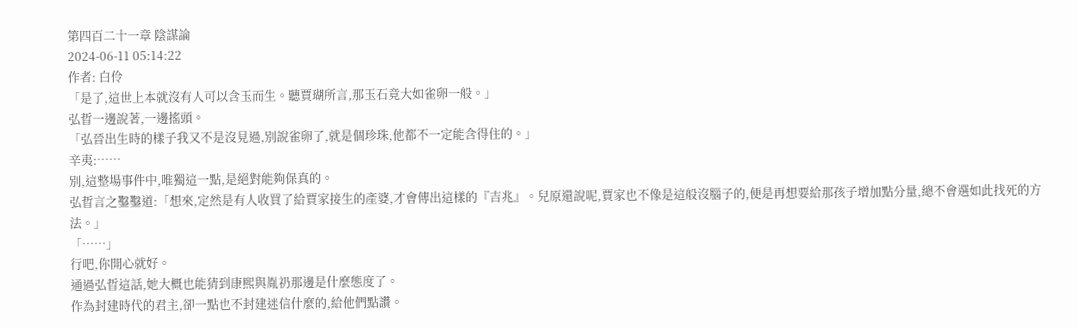第四百二十一章 陰謀論
2024-06-11 05:14:22
作者: 白伶
「是了,這世上本就沒有人可以含玉而生。聽賈瑚所言,那玉石竟大如雀卵一般。」
弘晢一邊說著,一邊搖頭。
「弘晉出生時的樣子我又不是沒見過,別說雀卵了,就是個珍珠,他都不一定能含得住的。」
辛夷:……
別,這整場事件中,唯獨這一點,是絕對能夠保真的。
弘晢言之鑿鑿道:「想來,定然是有人收買了給賈家接生的產婆,才會傳出這樣的『吉兆』。兒原還說呢,賈家也不像是這般沒腦子的,便是再想要給那孩子增加點分量,總不會選如此找死的方法。」
「……」
行吧,你開心就好。
通過弘晢這話,她大概也能猜到康熙與胤礽那邊是什麼態度了。
作為封建時代的君主,卻一點也不封建迷信什麼的,給他們點讚。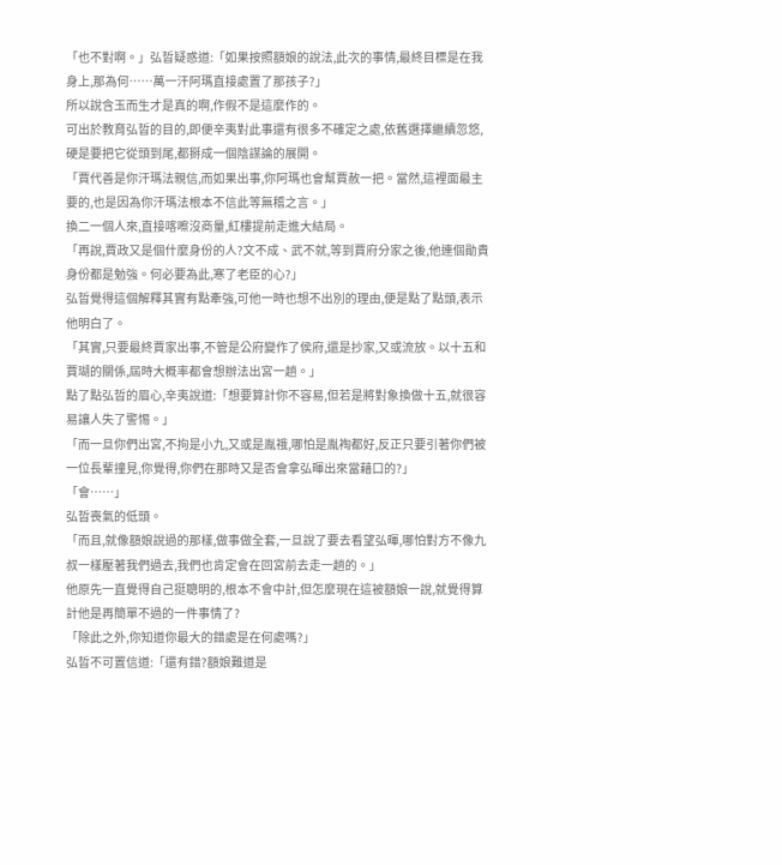「也不對啊。」弘晢疑惑道:「如果按照額娘的說法,此次的事情,最終目標是在我身上,那為何……萬一汗阿瑪直接處置了那孩子?」
所以說含玉而生才是真的啊,作假不是這麼作的。
可出於教育弘晢的目的,即便辛夷對此事還有很多不確定之處,依舊選擇繼續忽悠,硬是要把它從頭到尾,都掰成一個陰謀論的展開。
「賈代善是你汗瑪法親信,而如果出事,你阿瑪也會幫賈赦一把。當然,這裡面最主要的,也是因為你汗瑪法根本不信此等無稽之言。」
換二一個人來,直接喀嚓沒商量,紅樓提前走進大結局。
「再說,賈政又是個什麼身份的人?文不成、武不就,等到賈府分家之後,他連個勛貴身份都是勉強。何必要為此,寒了老臣的心?」
弘晢覺得這個解釋其實有點牽強,可他一時也想不出別的理由,便是點了點頭,表示他明白了。
「其實,只要最終賈家出事,不管是公府變作了侯府,還是抄家,又或流放。以十五和賈瑚的關係,屆時大概率都會想辦法出宮一趟。」
點了點弘晢的眉心,辛夷說道:「想要算計你不容易,但若是將對象換做十五,就很容易讓人失了警惕。」
「而一旦你們出宮,不拘是小九,又或是胤䄉,哪怕是胤裪都好,反正只要引著你們被一位長輩撞見,你覺得,你們在那時又是否會拿弘暉出來當藉口的?」
「會……」
弘晢喪氣的低頭。
「而且,就像額娘說過的那樣,做事做全套,一旦說了要去看望弘暉,哪怕對方不像九叔一樣壓著我們過去,我們也肯定會在回宮前去走一趟的。」
他原先一直覺得自己挺聰明的,根本不會中計,但怎麼現在這被額娘一說,就覺得算計他是再簡單不過的一件事情了?
「除此之外,你知道你最大的錯處是在何處嗎?」
弘晢不可置信道:「還有錯?額娘難道是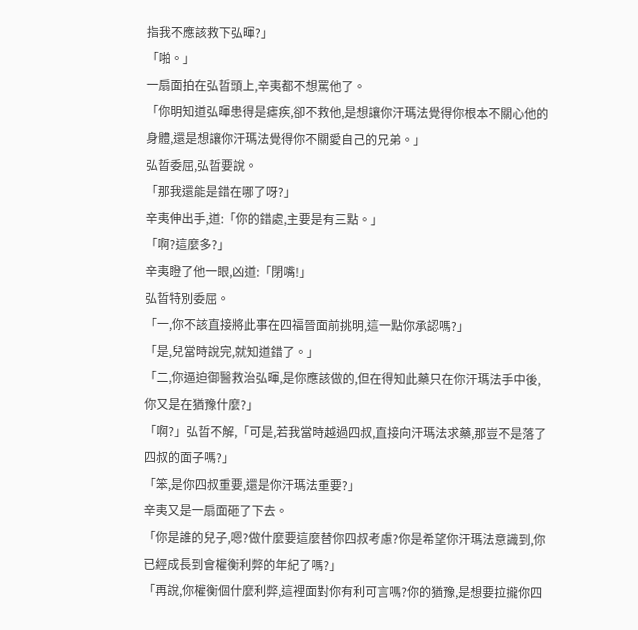指我不應該救下弘暉?」
「啪。」
一扇面拍在弘晢頭上,辛夷都不想罵他了。
「你明知道弘暉患得是瘧疾,卻不救他,是想讓你汗瑪法覺得你根本不關心他的身體,還是想讓你汗瑪法覺得你不關愛自己的兄弟。」
弘晢委屈,弘晢要說。
「那我還能是錯在哪了呀?」
辛夷伸出手,道:「你的錯處,主要是有三點。」
「啊?這麼多?」
辛夷瞪了他一眼,凶道:「閉嘴!」
弘晢特別委屈。
「一,你不該直接將此事在四福晉面前挑明,這一點你承認嗎?」
「是,兒當時說完,就知道錯了。」
「二,你逼迫御醫救治弘暉,是你應該做的,但在得知此藥只在你汗瑪法手中後,你又是在猶豫什麼?」
「啊?」弘晢不解,「可是,若我當時越過四叔,直接向汗瑪法求藥,那豈不是落了四叔的面子嗎?」
「笨,是你四叔重要,還是你汗瑪法重要?」
辛夷又是一扇面砸了下去。
「你是誰的兒子,嗯?做什麼要這麼替你四叔考慮?你是希望你汗瑪法意識到,你已經成長到會權衡利弊的年紀了嗎?」
「再說,你權衡個什麼利弊,這裡面對你有利可言嗎?你的猶豫,是想要拉攏你四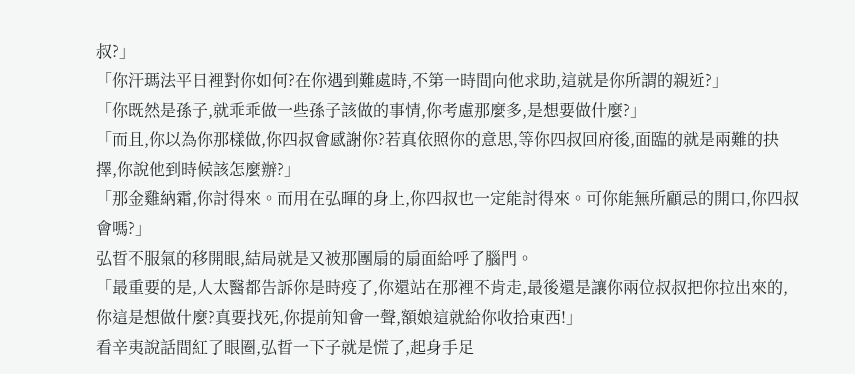叔?」
「你汗瑪法平日裡對你如何?在你遇到難處時,不第一時間向他求助,這就是你所謂的親近?」
「你既然是孫子,就乖乖做一些孫子該做的事情,你考慮那麼多,是想要做什麼?」
「而且,你以為你那樣做,你四叔會感謝你?若真依照你的意思,等你四叔回府後,面臨的就是兩難的抉擇,你說他到時候該怎麼辦?」
「那金雞納霜,你討得來。而用在弘暉的身上,你四叔也一定能討得來。可你能無所顧忌的開口,你四叔會嗎?」
弘晢不服氣的移開眼,結局就是又被那團扇的扇面給呼了腦門。
「最重要的是,人太醫都告訴你是時疫了,你還站在那裡不肯走,最後還是讓你兩位叔叔把你拉出來的,你這是想做什麼?真要找死,你提前知會一聲,額娘這就給你收拾東西!」
看辛夷說話間紅了眼圈,弘晢一下子就是慌了,起身手足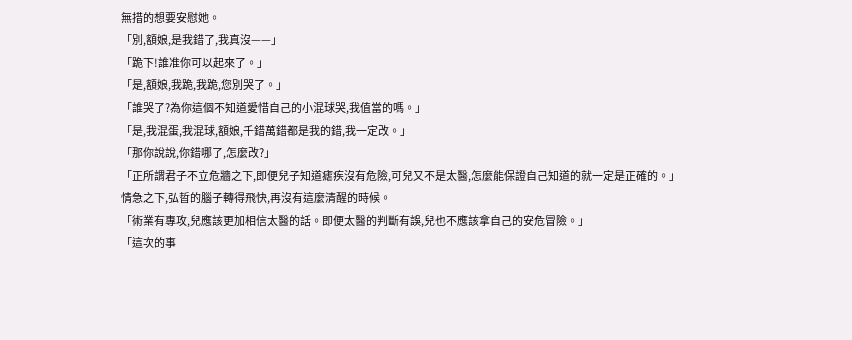無措的想要安慰她。
「別,額娘,是我錯了,我真沒——」
「跪下!誰准你可以起來了。」
「是,額娘,我跪,我跪,您別哭了。」
「誰哭了?為你這個不知道愛惜自己的小混球哭,我值當的嗎。」
「是,我混蛋,我混球,額娘,千錯萬錯都是我的錯,我一定改。」
「那你說說,你錯哪了,怎麼改?」
「正所謂君子不立危牆之下,即便兒子知道瘧疾沒有危險,可兒又不是太醫,怎麼能保證自己知道的就一定是正確的。」
情急之下,弘晢的腦子轉得飛快,再沒有這麼清醒的時候。
「術業有專攻,兒應該更加相信太醫的話。即便太醫的判斷有誤,兒也不應該拿自己的安危冒險。」
「這次的事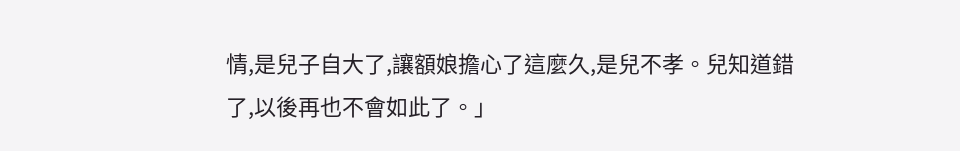情,是兒子自大了,讓額娘擔心了這麼久,是兒不孝。兒知道錯了,以後再也不會如此了。」